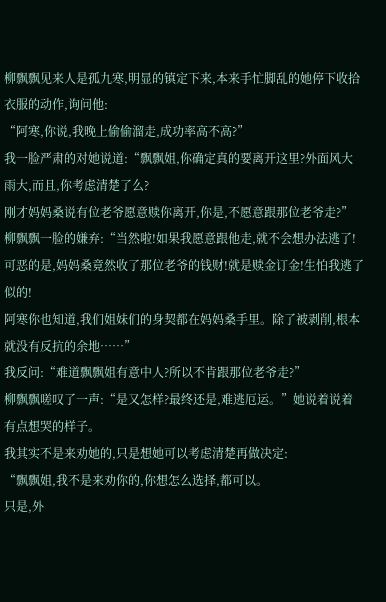柳飘飘见来人是孤九寒,明显的镇定下来,本来手忙脚乱的她停下收拾衣服的动作,询问他:
“阿寒,你说,我晚上偷偷溜走,成功率高不高?”
我一脸严肃的对她说道:“飘飘姐,你确定真的要离开这里?外面风大雨大,而且,你考虑清楚了么?
刚才妈妈桑说有位老爷愿意赎你离开,你是,不愿意跟那位老爷走?”
柳飘飘一脸的嫌弃:“当然啦!如果我愿意跟他走,就不会想办法逃了!
可恶的是,妈妈桑竟然收了那位老爷的钱财!就是赎金订金!生怕我逃了似的!
阿寒你也知道,我们姐妹们的身契都在妈妈桑手里。除了被剥削,根本就没有反抗的余地……”
我反问:“难道飘飘姐有意中人?所以不肯跟那位老爷走?”
柳飘飘嗟叹了一声:“是又怎样?最终还是,难逃厄运。”她说着说着有点想哭的样子。
我其实不是来劝她的,只是想她可以考虑清楚再做决定:
“飘飘姐,我不是来劝你的,你想怎么选择,都可以。
只是,外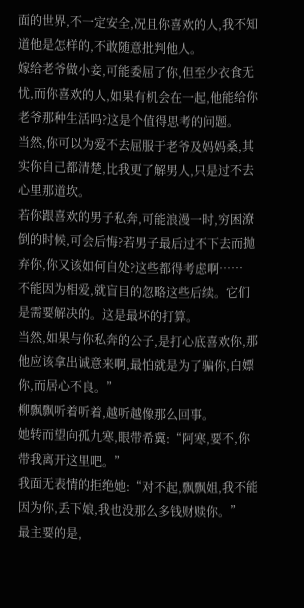面的世界,不一定安全,况且你喜欢的人,我不知道他是怎样的,不敢随意批判他人。
嫁给老爷做小妾,可能委屈了你,但至少衣食无忧,而你喜欢的人,如果有机会在一起,他能给你老爷那种生活吗?这是个值得思考的问题。
当然,你可以为爱不去屈服于老爷及妈妈桑,其实你自己都清楚,比我更了解男人,只是过不去心里那道坎。
若你跟喜欢的男子私奔,可能浪漫一时,穷困潦倒的时候,可会后悔?若男子最后过不下去而抛弃你,你又该如何自处?这些都得考虑啊……
不能因为相爱,就盲目的忽略这些后续。它们是需要解决的。这是最坏的打算。
当然,如果与你私奔的公子,是打心底喜欢你,那他应该拿出诚意来啊,最怕就是为了骗你,白嫖你,而居心不良。”
柳飘飘听着听着,越听越像那么回事。
她转而望向孤九寒,眼带希冀:“阿寒,要不,你带我离开这里吧。”
我面无表情的拒绝她:“对不起,飘飘姐,我不能因为你,丢下娘,我也没那么多钱财赎你。”
最主要的是,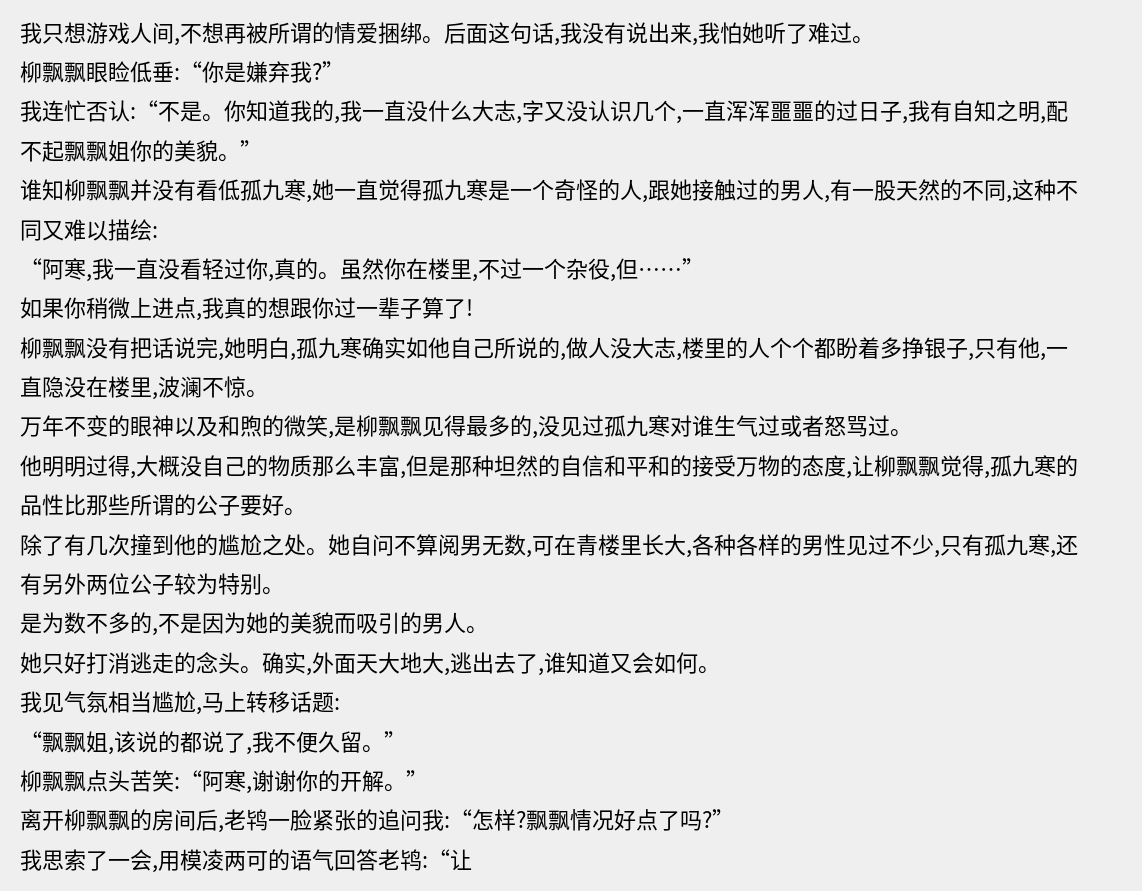我只想游戏人间,不想再被所谓的情爱捆绑。后面这句话,我没有说出来,我怕她听了难过。
柳飘飘眼睑低垂:“你是嫌弃我?”
我连忙否认:“不是。你知道我的,我一直没什么大志,字又没认识几个,一直浑浑噩噩的过日子,我有自知之明,配不起飘飘姐你的美貌。”
谁知柳飘飘并没有看低孤九寒,她一直觉得孤九寒是一个奇怪的人,跟她接触过的男人,有一股天然的不同,这种不同又难以描绘:
“阿寒,我一直没看轻过你,真的。虽然你在楼里,不过一个杂役,但……”
如果你稍微上进点,我真的想跟你过一辈子算了!
柳飘飘没有把话说完,她明白,孤九寒确实如他自己所说的,做人没大志,楼里的人个个都盼着多挣银子,只有他,一直隐没在楼里,波澜不惊。
万年不变的眼神以及和煦的微笑,是柳飘飘见得最多的,没见过孤九寒对谁生气过或者怒骂过。
他明明过得,大概没自己的物质那么丰富,但是那种坦然的自信和平和的接受万物的态度,让柳飘飘觉得,孤九寒的品性比那些所谓的公子要好。
除了有几次撞到他的尴尬之处。她自问不算阅男无数,可在青楼里长大,各种各样的男性见过不少,只有孤九寒,还有另外两位公子较为特别。
是为数不多的,不是因为她的美貌而吸引的男人。
她只好打消逃走的念头。确实,外面天大地大,逃出去了,谁知道又会如何。
我见气氛相当尴尬,马上转移话题:
“飘飘姐,该说的都说了,我不便久留。”
柳飘飘点头苦笑:“阿寒,谢谢你的开解。”
离开柳飘飘的房间后,老鸨一脸紧张的追问我:“怎样?飘飘情况好点了吗?”
我思索了一会,用模凌两可的语气回答老鸨:“让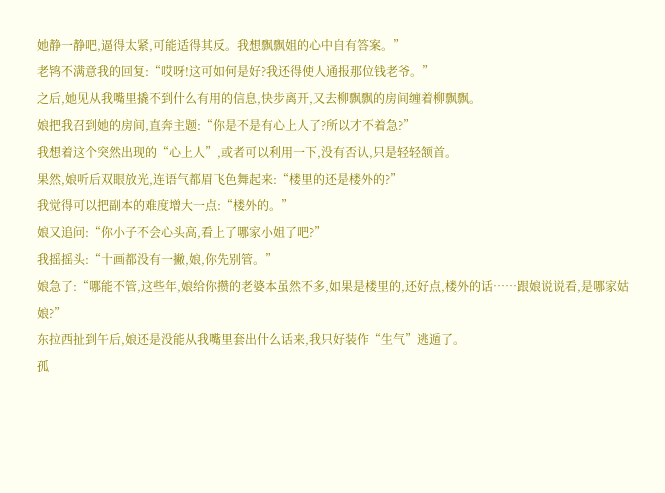她静一静吧,逼得太紧,可能适得其反。我想飘飘姐的心中自有答案。”
老鸨不满意我的回复:“哎呀!这可如何是好?我还得使人通报那位钱老爷。”
之后,她见从我嘴里撬不到什么有用的信息,快步离开,又去柳飘飘的房间缠着柳飘飘。
娘把我召到她的房间,直奔主题:“你是不是有心上人了?所以才不着急?”
我想着这个突然出现的“心上人”,或者可以利用一下,没有否认,只是轻轻颔首。
果然,娘听后双眼放光,连语气都眉飞色舞起来:“楼里的还是楼外的?”
我觉得可以把副本的难度增大一点:“楼外的。”
娘又追问:“你小子不会心头高,看上了哪家小姐了吧?”
我摇摇头:“十画都没有一撇,娘,你先别管。”
娘急了:“哪能不管,这些年,娘给你攒的老婆本虽然不多,如果是楼里的,还好点,楼外的话……跟娘说说看,是哪家姑娘?”
东拉西扯到午后,娘还是没能从我嘴里套出什么话来,我只好装作“生气”逃遁了。
孤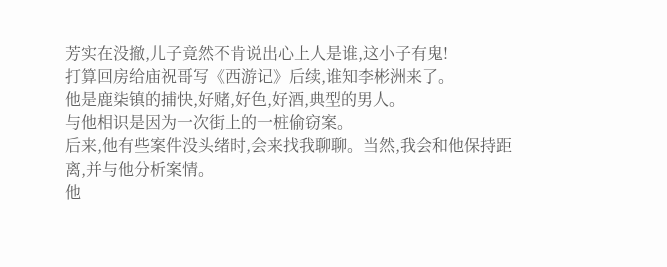芳实在没撤,儿子竟然不肯说出心上人是谁,这小子有鬼!
打算回房给庙祝哥写《西游记》后续,谁知李彬洲来了。
他是鹿柒镇的捕快,好赌,好色,好酒,典型的男人。
与他相识是因为一次街上的一桩偷窃案。
后来,他有些案件没头绪时,会来找我聊聊。当然,我会和他保持距离,并与他分析案情。
他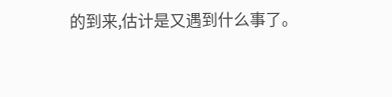的到来,估计是又遇到什么事了。